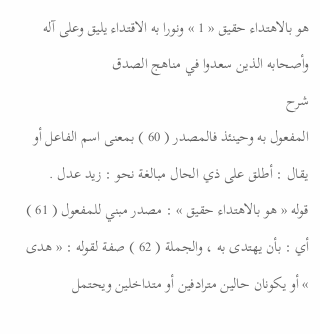هو بالاهتداء حقيق « 1 » ونورا به الاقتداء يليق وعلى آله وأصحابه الذين سعدوا في مناهج الصدق
شرح
المفعول به وحينئذ فالمصدر ( 60 ) بمعنى اسم الفاعل أو يقال : أطلق على ذي الحال مبالغة نحو : زيد عدل .
قوله « هو بالاهتداء حقيق » : مصدر مبني للمفعول ( 61 ) أي : بأن يهتدى به ، والجملة ( 62 ) صفة لقوله : « هدى » أو يكونان حالين مترادفين أو متداخلين ويحتمل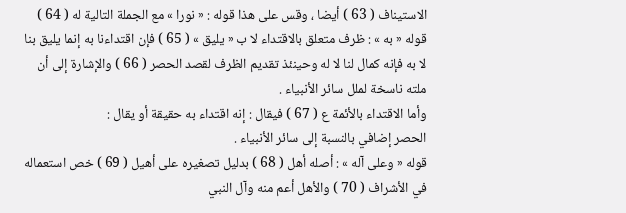الاستيناف ( 63 ) أيضا ، وقس على هذا قوله : « نورا » مع الجملة التالية له ( 64 ) قوله « به » : ظرف متعلق بالاقتداء لا ب « يليق » ( 65 ) فإن اقتداءنا به إنما يليق بنا لا به فإنه كمال لنا لا له وحينئذ تقديم الظرف لقصد الحصر ( 66 ) والإشارة إلى أن ملته ناسخة لملل سائر الأنبياء .
وأما الاقتداء بالأئمة ع ( 67 ) فيقال : إنه اقتداء به حقيقة أو يقال :
الحصر إضافي بالنسبة إلى سائر الأنبياء .
قوله « وعلى آله » : أصله أهل ( 68 ) بدليل تصغيره على أهيل ( 69 ) خص استعماله في الأشراف ( 70 ) والأهل أعم منه وآل النبي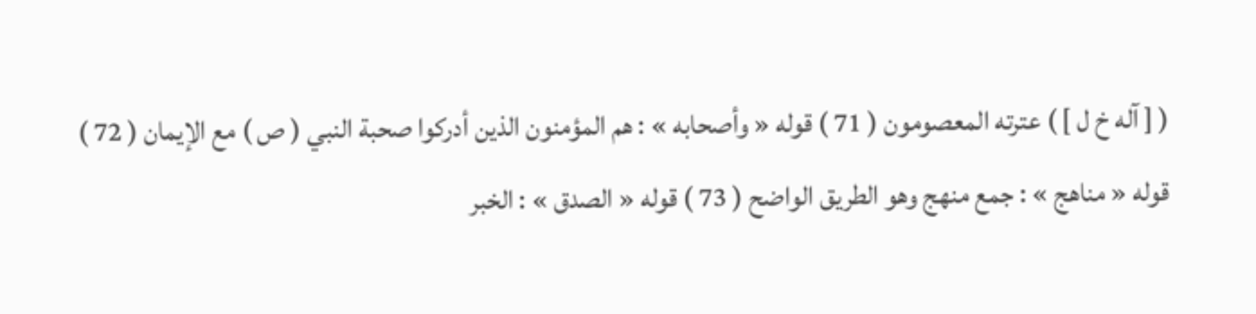( [ آله خ ل ] ) عترته المعصومون ( 71 ) قوله « وأصحابه » : هم المؤمنون الذين أدركوا صحبة النبي ( ص ) مع الإيمان ( 72 ) قوله « مناهج » : جمع منهج وهو الطريق الواضح ( 73 ) قوله « الصدق » : الخبر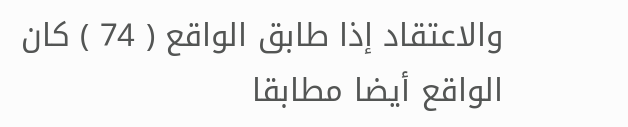والاعتقاد إذا طابق الواقع ( 74 ) كان الواقع أيضا مطابقا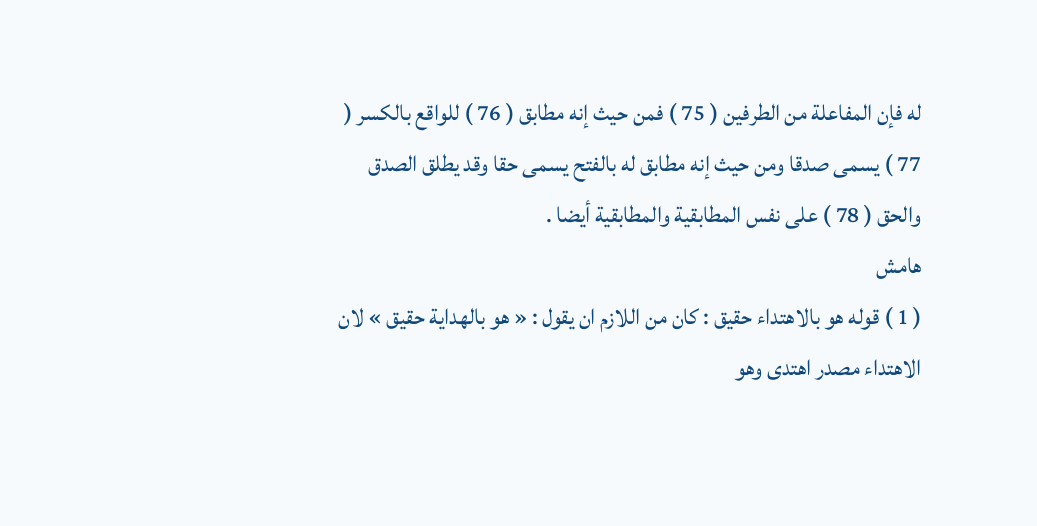له فإن المفاعلة من الطرفين ( 75 ) فمن حيث إنه مطابق ( 76 ) للواقع بالكسر ( 77 ) يسمى صدقا ومن حيث إنه مطابق له بالفتح يسمى حقا وقد يطلق الصدق والحق ( 78 ) على نفس المطابقية والمطابقية أيضا .
هامش
( 1 ) قوله هو بالاهتداء حقيق : كان من اللازم ان يقول : « هو بالهداية حقيق » لان الاهتداء مصدر اهتدى وهو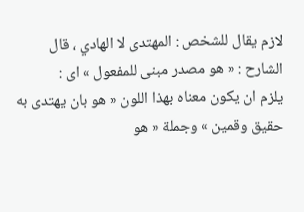لازم يقال للشخص : المهتدى لا الهادي ، قال الشارح : « هو مصدر مبنى للمفعول » اى :
يلزم ان يكون معناه بهذا اللون « هو بان يهتدى به حقيق وقمين » وجملة « هو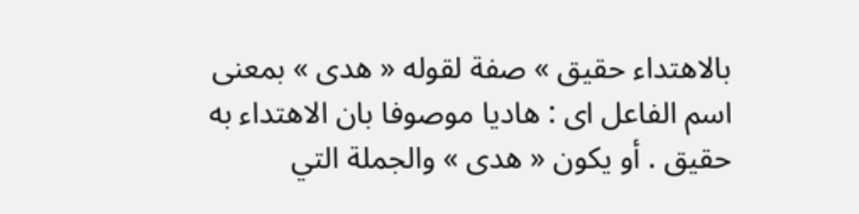بالاهتداء حقيق » صفة لقوله « هدى » بمعنى اسم الفاعل اى : هاديا موصوفا بان الاهتداء به حقيق . أو يكون « هدى » والجملة التي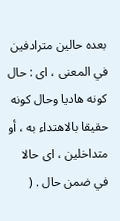بعده حالين مترادفين في المعنى ، اى : حال كونه هاديا وحال كونه حقيقا بالاهتداء به ، أو متداخلين ، اى حالا في ضمن حال . (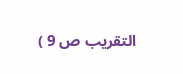التقريب ص 9 )